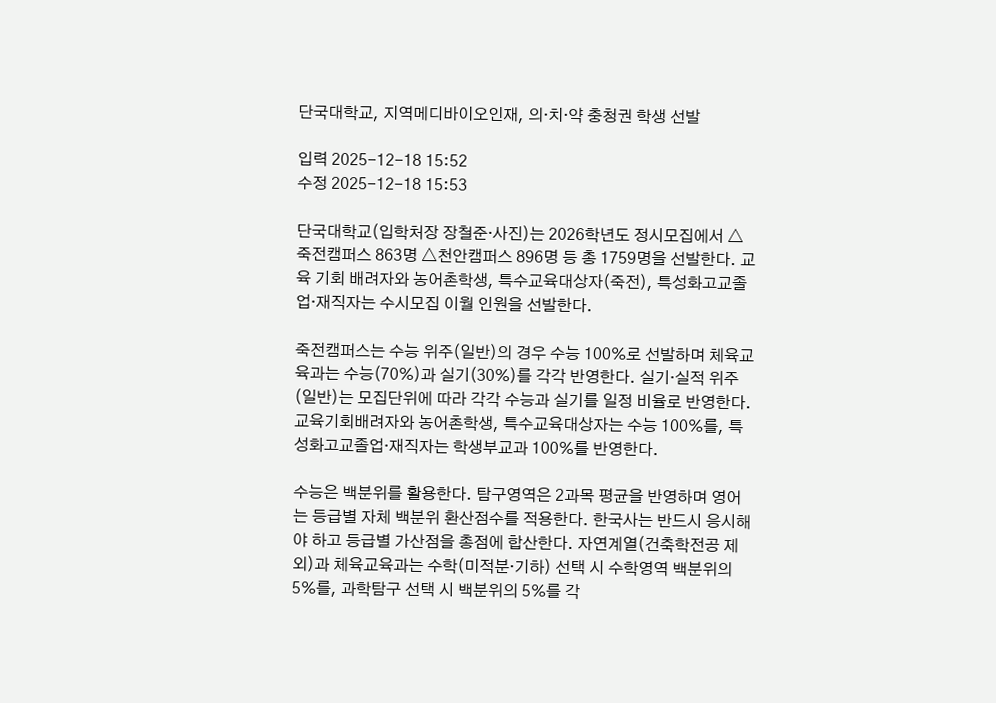단국대학교, 지역메디바이오인재, 의·치·약 충청권 학생 선발

입력 2025-12-18 15:52
수정 2025-12-18 15:53

단국대학교(입학처장 장철준·사진)는 2026학년도 정시모집에서 △죽전캠퍼스 863명 △천안캠퍼스 896명 등 총 1759명을 선발한다. 교육 기회 배려자와 농어촌학생, 특수교육대상자(죽전), 특성화고교졸업·재직자는 수시모집 이월 인원을 선발한다.

죽전캠퍼스는 수능 위주(일반)의 경우 수능 100%로 선발하며 체육교육과는 수능(70%)과 실기(30%)를 각각 반영한다. 실기·실적 위주(일반)는 모집단위에 따라 각각 수능과 실기를 일정 비율로 반영한다. 교육기회배려자와 농어촌학생, 특수교육대상자는 수능 100%를, 특성화고교졸업·재직자는 학생부교과 100%를 반영한다.

수능은 백분위를 활용한다. 탐구영역은 2과목 평균을 반영하며 영어는 등급별 자체 백분위 환산점수를 적용한다. 한국사는 반드시 응시해야 하고 등급별 가산점을 총점에 합산한다. 자연계열(건축학전공 제외)과 체육교육과는 수학(미적분·기하) 선택 시 수학영역 백분위의 5%를, 과학탐구 선택 시 백분위의 5%를 각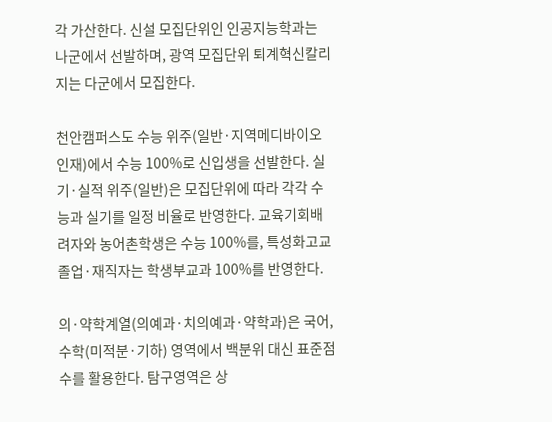각 가산한다. 신설 모집단위인 인공지능학과는 나군에서 선발하며, 광역 모집단위 퇴계혁신칼리지는 다군에서 모집한다.

천안캠퍼스도 수능 위주(일반·지역메디바이오인재)에서 수능 100%로 신입생을 선발한다. 실기·실적 위주(일반)은 모집단위에 따라 각각 수능과 실기를 일정 비율로 반영한다. 교육기회배려자와 농어촌학생은 수능 100%를, 특성화고교졸업·재직자는 학생부교과 100%를 반영한다.

의·약학계열(의예과·치의예과·약학과)은 국어, 수학(미적분·기하) 영역에서 백분위 대신 표준점수를 활용한다. 탐구영역은 상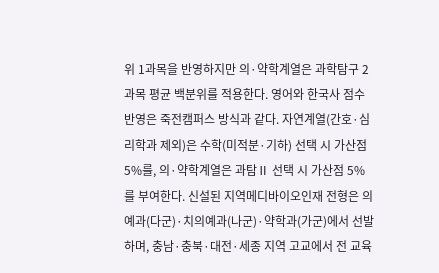위 1과목을 반영하지만 의·약학계열은 과학탐구 2과목 평균 백분위를 적용한다. 영어와 한국사 점수 반영은 죽전캠퍼스 방식과 같다. 자연계열(간호·심리학과 제외)은 수학(미적분·기하) 선택 시 가산점 5%를, 의·약학계열은 과탐Ⅱ 선택 시 가산점 5%를 부여한다. 신설된 지역메디바이오인재 전형은 의예과(다군)·치의예과(나군)·약학과(가군)에서 선발하며, 충남·충북·대전·세종 지역 고교에서 전 교육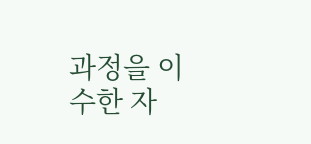과정을 이수한 자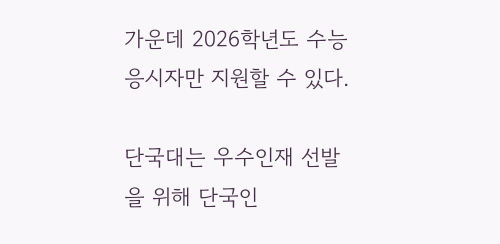가운데 2026학년도 수능 응시자만 지원할 수 있다.

단국대는 우수인재 선발을 위해 단국인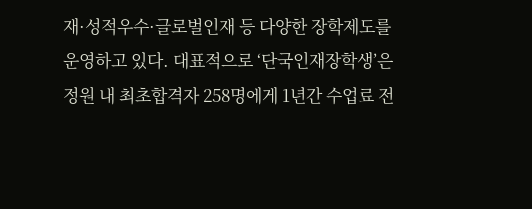재·성적우수·글로벌인재 등 다양한 장학제도를 운영하고 있다. 대표적으로 ‘단국인재장학생’은 정원 내 최초합격자 258명에게 1년간 수업료 전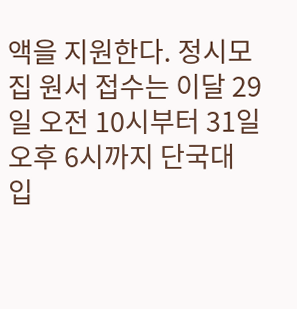액을 지원한다. 정시모집 원서 접수는 이달 29일 오전 10시부터 31일 오후 6시까지 단국대 입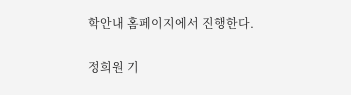학안내 홈페이지에서 진행한다.

정희원 기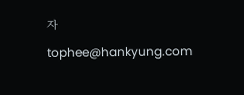자 tophee@hankyung.com